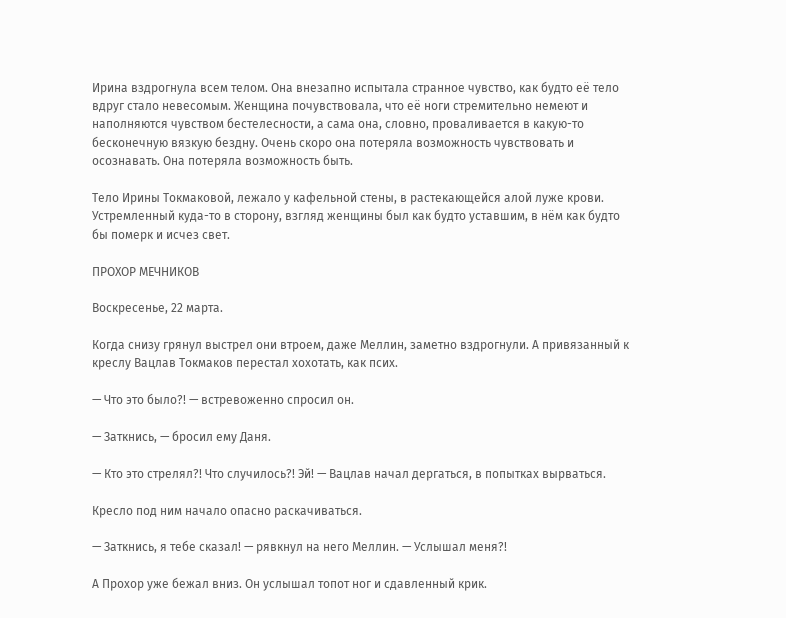Ирина вздрогнула всем телом. Она внезапно испытала странное чувство, как будто её тело вдруг стало невесомым. Женщина почувствовала, что её ноги стремительно немеют и наполняются чувством бестелесности, а сама она, словно, проваливается в какую-то бесконечную вязкую бездну. Очень скоро она потеряла возможность чувствовать и осознавать. Она потеряла возможность быть.

Тело Ирины Токмаковой, лежало у кафельной стены, в растекающейся алой луже крови. Устремленный куда-то в сторону, взгляд женщины был как будто уставшим, в нём как будто бы померк и исчез свет.

ПРОХОР МЕЧНИКОВ

Воскресенье, 22 марта.

Когда снизу грянул выстрел они втроем, даже Меллин, заметно вздрогнули. А привязанный к креслу Вацлав Токмаков перестал хохотать, как псих.

— Что это было?! — встревоженно спросил он.

— Заткнись, — бросил ему Даня.

— Кто это стрелял?! Что случилось?! Эй! — Вацлав начал дергаться, в попытках вырваться.

Кресло под ним начало опасно раскачиваться.

— Заткнись, я тебе сказал! — рявкнул на него Меллин. — Услышал меня?!

А Прохор уже бежал вниз. Он услышал топот ног и сдавленный крик.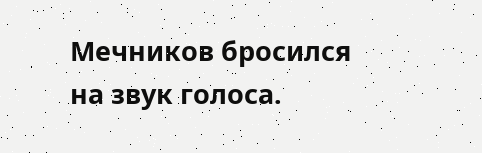Мечников бросился на звук голоса.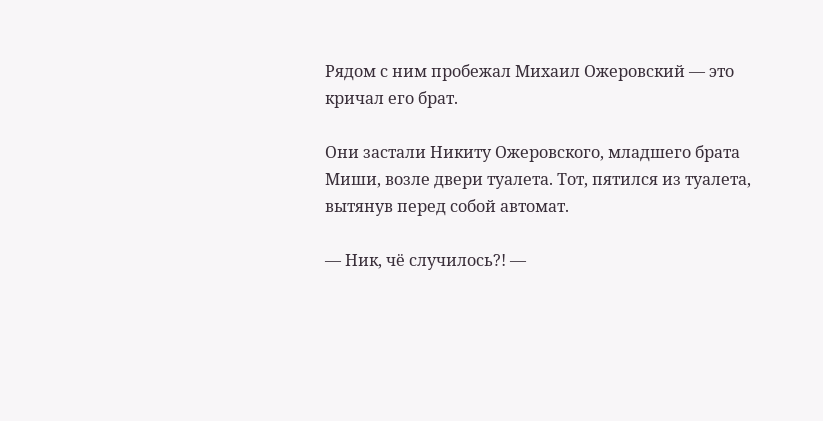Рядом с ним пробежал Михаил Ожеровский — это кричал его брат.

Они застали Никиту Ожеровского, младшего брата Миши, возле двери туалета. Тот, пятился из туалета, вытянув перед собой автомат.

— Ник, чё случилось?! —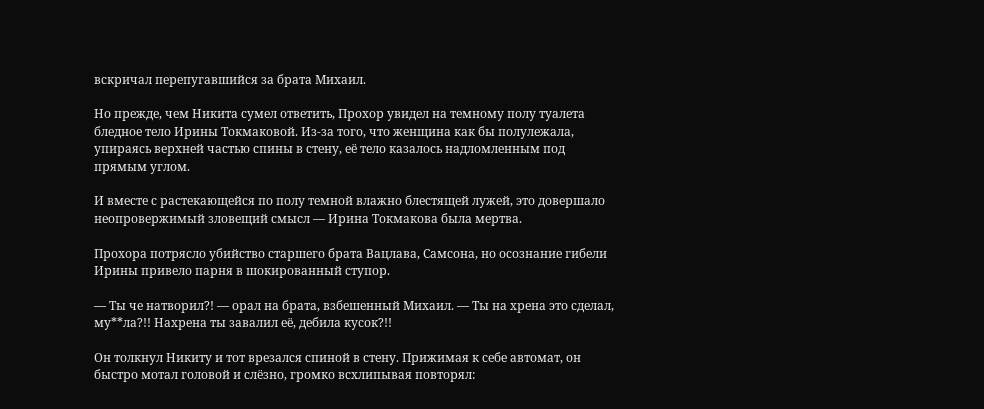вскричал перепугавшийся за брата Михаил.

Но прежде, чем Никита сумел ответить, Прохор увидел на темному полу туалета бледное тело Ирины Токмаковой. Из-за того, что женщина как бы полулежала, упираясь верхней частью спины в стену, её тело казалось надломленным под прямым углом.

И вместе с растекающейся по полу темной влажно блестящей лужей, это довершало неопровержимый зловещий смысл — Ирина Токмакова была мертва.

Прохора потрясло убийство старшего брата Вацлава, Самсона, но осознание гибели Ирины привело парня в шокированный ступор.

— Ты че натворил?! — орал на брата, взбешенный Михаил. — Ты на хрена это сделал, му**ла?!! Нахрена ты завалил её, дебила кусок?!!

Он толкнул Никиту и тот врезался спиной в стену. Прижимая к себе автомат, он быстро мотал головой и слёзно, громко всхлипывая повторял: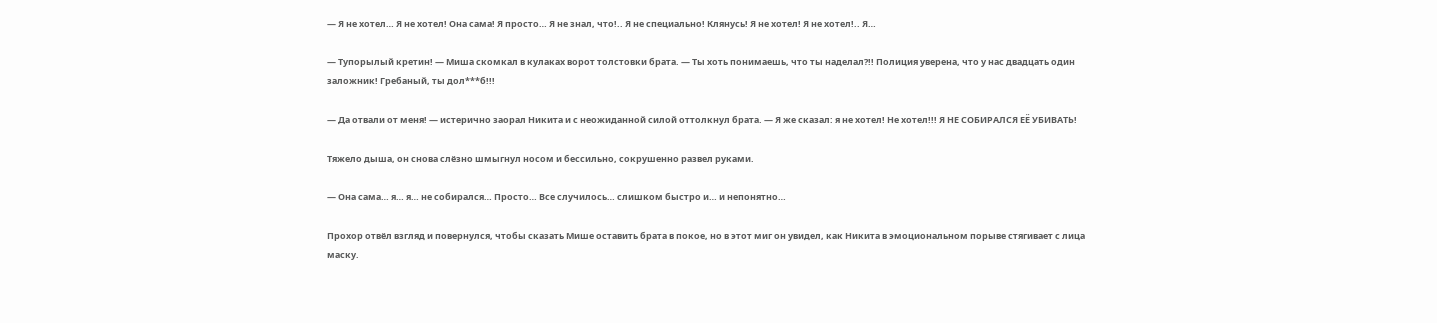— Я не хотел… Я не хотел! Она сама! Я просто… Я не знал, что!.. Я не специально! Клянусь! Я не хотел! Я не хотел!.. Я…

— Тупорылый кретин! — Миша скомкал в кулаках ворот толстовки брата. — Ты хоть понимаешь, что ты наделал?!! Полиция уверена, что у нас двадцать один заложник! Гребаный, ты дол***б!!!

— Да отвали от меня! — истерично заорал Никита и с неожиданной силой оттолкнул брата. — Я же сказал: я не хотел! Не хотел!!! Я НЕ СОБИРАЛСЯ ЕЁ УБИВАТЬ!

Тяжело дыша, он снова слёзно шмыгнул носом и бессильно, сокрушенно развел руками.

— Она сама… я… я… не собирался… Просто… Все случилось… слишком быстро и… и непонятно…

Прохор отвёл взгляд и повернулся, чтобы сказать Мише оставить брата в покое, но в этот миг он увидел, как Никита в эмоциональном порыве стягивает с лица маску.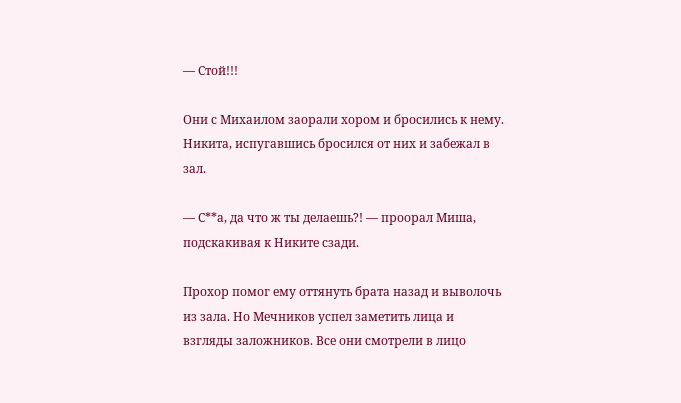— Стой!!!

Они с Михаилом заорали хором и бросились к нему. Никита, испугавшись бросился от них и забежал в зал.

— С**а, да что ж ты делаешь?! — проорал Миша, подскакивая к Никите сзади.

Прохор помог ему оттянуть брата назад и выволочь из зала. Но Мечников успел заметить лица и взгляды заложников. Все они смотрели в лицо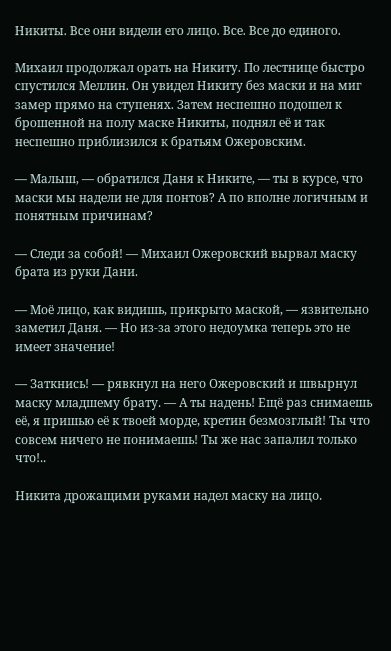Никиты. Все они видели его лицо. Все. Все до единого.

Михаил продолжал орать на Никиту. По лестнице быстро спустился Меллин. Он увидел Никиту без маски и на миг замер прямо на ступенях. Затем неспешно подошел к брошенной на полу маске Никиты, поднял её и так неспешно приблизился к братьям Ожеровским.

— Малыш, — обратился Даня к Никите, — ты в курсе, что маски мы надели не для понтов? А по вполне логичным и понятным причинам?

— Следи за собой! — Михаил Ожеровский вырвал маску брата из руки Дани.

— Моё лицо, как видишь, прикрыто маской, — язвительно заметил Даня. — Но из-за этого недоумка теперь это не имеет значение!

— Заткнись! — рявкнул на него Ожеровский и швырнул маску младшему брату. — А ты надень! Ещё раз снимаешь её, я пришью её к твоей морде, кретин безмозглый! Ты что совсем ничего не понимаешь! Ты же нас запалил только что!..

Никита дрожащими руками надел маску на лицо.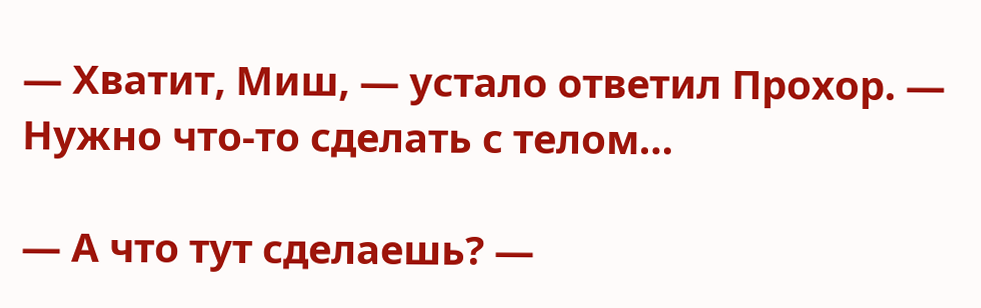— Хватит, Миш, — устало ответил Прохор. — Нужно что-то сделать с телом…

— А что тут сделаешь? —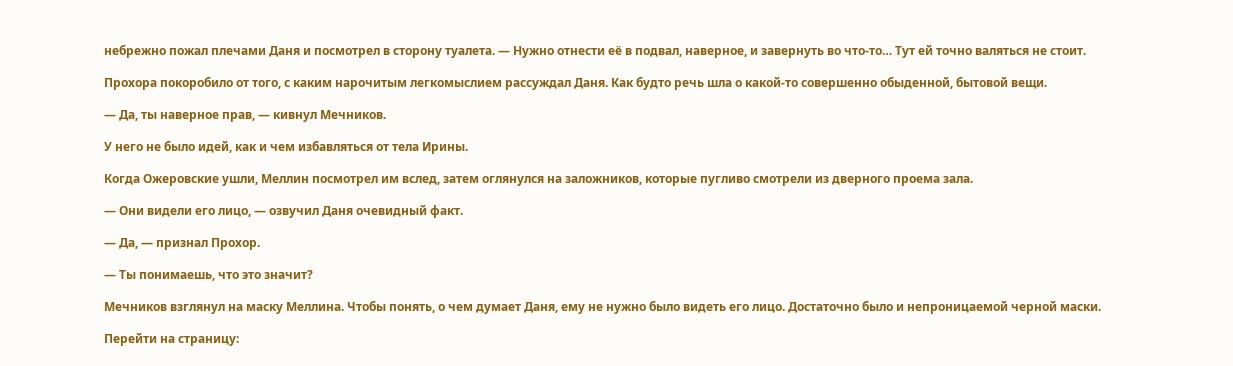небрежно пожал плечами Даня и посмотрел в сторону туалета. — Нужно отнести её в подвал, наверное, и завернуть во что-то… Тут ей точно валяться не стоит.

Прохора покоробило от того, с каким нарочитым легкомыслием рассуждал Даня. Как будто речь шла о какой-то совершенно обыденной, бытовой вещи.

— Да, ты наверное прав, — кивнул Мечников.

У него не было идей, как и чем избавляться от тела Ирины.

Когда Ожеровские ушли, Меллин посмотрел им вслед, затем оглянулся на заложников, которые пугливо смотрели из дверного проема зала.

— Они видели его лицо, — озвучил Даня очевидный факт.

— Да, — признал Прохор.

— Ты понимаешь, что это значит?

Мечников взглянул на маску Меллина. Чтобы понять, о чем думает Даня, ему не нужно было видеть его лицо. Достаточно было и непроницаемой черной маски.

Перейти на страницу: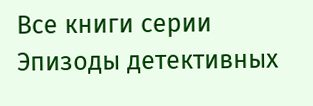Все книги серии Эпизоды детективных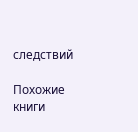следствий

Похожие книги